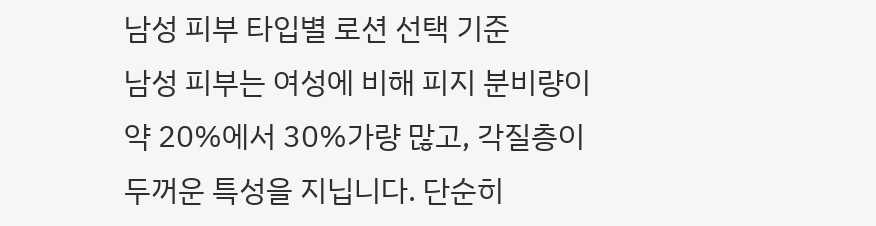남성 피부 타입별 로션 선택 기준
남성 피부는 여성에 비해 피지 분비량이 약 20%에서 30%가량 많고, 각질층이 두꺼운 특성을 지닙니다. 단순히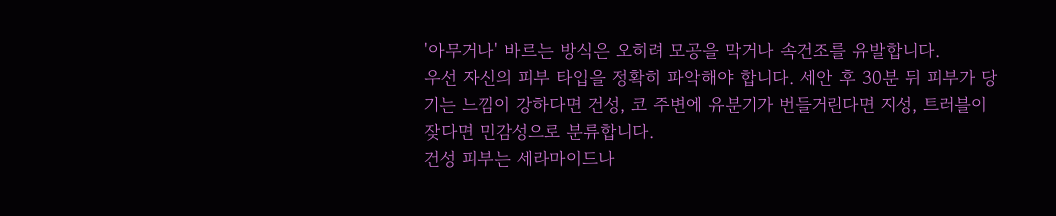'아무거나' 바르는 방식은 오히려 모공을 막거나 속건조를 유발합니다.
우선 자신의 피부 타입을 정확히 파악해야 합니다. 세안 후 30분 뒤 피부가 당기는 느낌이 강하다면 건성, 코 주변에 유분기가 번들거린다면 지성, 트러블이 잦다면 민감성으로 분류합니다.
건성 피부는 세라마이드나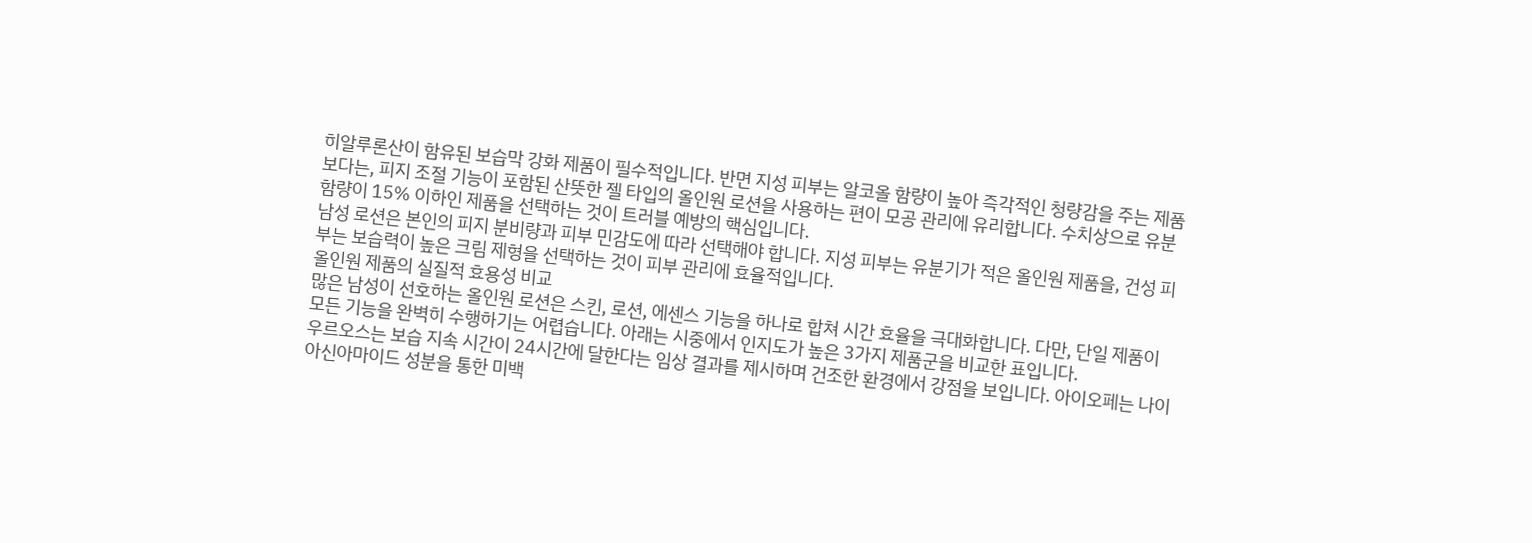히알루론산이 함유된 보습막 강화 제품이 필수적입니다. 반면 지성 피부는 알코올 함량이 높아 즉각적인 청량감을 주는 제품보다는, 피지 조절 기능이 포함된 산뜻한 젤 타입의 올인원 로션을 사용하는 편이 모공 관리에 유리합니다. 수치상으로 유분 함량이 15% 이하인 제품을 선택하는 것이 트러블 예방의 핵심입니다.
남성 로션은 본인의 피지 분비량과 피부 민감도에 따라 선택해야 합니다. 지성 피부는 유분기가 적은 올인원 제품을, 건성 피부는 보습력이 높은 크림 제형을 선택하는 것이 피부 관리에 효율적입니다.
올인원 제품의 실질적 효용성 비교
많은 남성이 선호하는 올인원 로션은 스킨, 로션, 에센스 기능을 하나로 합쳐 시간 효율을 극대화합니다. 다만, 단일 제품이 모든 기능을 완벽히 수행하기는 어렵습니다. 아래는 시중에서 인지도가 높은 3가지 제품군을 비교한 표입니다.
우르오스는 보습 지속 시간이 24시간에 달한다는 임상 결과를 제시하며 건조한 환경에서 강점을 보입니다. 아이오페는 나이아신아마이드 성분을 통한 미백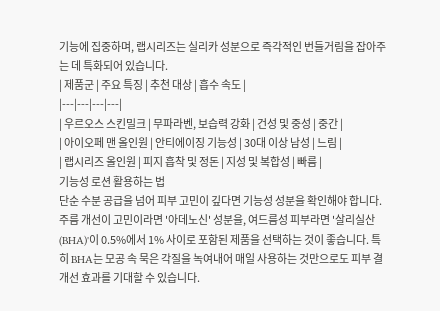기능에 집중하며, 랩시리즈는 실리카 성분으로 즉각적인 번들거림을 잡아주는 데 특화되어 있습니다.
| 제품군 | 주요 특징 | 추천 대상 | 흡수 속도 |
|---|---|---|---|
| 우르오스 스킨밀크 | 무파라벤, 보습력 강화 | 건성 및 중성 | 중간 |
| 아이오페 맨 올인원 | 안티에이징 기능성 | 30대 이상 남성 | 느림 |
| 랩시리즈 올인원 | 피지 흡착 및 정돈 | 지성 및 복합성 | 빠름 |
기능성 로션 활용하는 법
단순 수분 공급을 넘어 피부 고민이 깊다면 기능성 성분을 확인해야 합니다. 주름 개선이 고민이라면 '아데노신' 성분을, 여드름성 피부라면 '살리실산(BHA)'이 0.5%에서 1% 사이로 포함된 제품을 선택하는 것이 좋습니다. 특히 BHA는 모공 속 묵은 각질을 녹여내어 매일 사용하는 것만으로도 피부 결 개선 효과를 기대할 수 있습니다.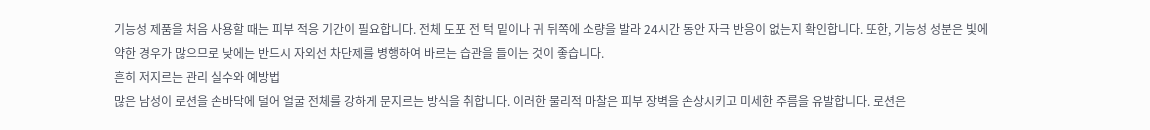기능성 제품을 처음 사용할 때는 피부 적응 기간이 필요합니다. 전체 도포 전 턱 밑이나 귀 뒤쪽에 소량을 발라 24시간 동안 자극 반응이 없는지 확인합니다. 또한, 기능성 성분은 빛에 약한 경우가 많으므로 낮에는 반드시 자외선 차단제를 병행하여 바르는 습관을 들이는 것이 좋습니다.
흔히 저지르는 관리 실수와 예방법
많은 남성이 로션을 손바닥에 덜어 얼굴 전체를 강하게 문지르는 방식을 취합니다. 이러한 물리적 마찰은 피부 장벽을 손상시키고 미세한 주름을 유발합니다. 로션은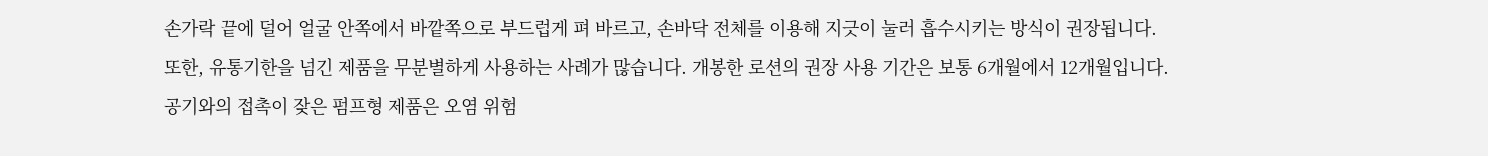손가락 끝에 덜어 얼굴 안쪽에서 바깥쪽으로 부드럽게 펴 바르고, 손바닥 전체를 이용해 지긋이 눌러 흡수시키는 방식이 권장됩니다.
또한, 유통기한을 넘긴 제품을 무분별하게 사용하는 사례가 많습니다. 개봉한 로션의 권장 사용 기간은 보통 6개월에서 12개월입니다.
공기와의 접촉이 잦은 펌프형 제품은 오염 위험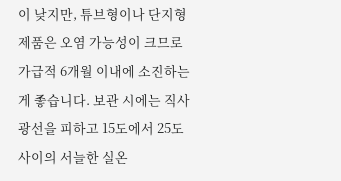이 낮지만, 튜브형이나 단지형 제품은 오염 가능성이 크므로 가급적 6개월 이내에 소진하는 게 좋습니다. 보관 시에는 직사광선을 피하고 15도에서 25도 사이의 서늘한 실온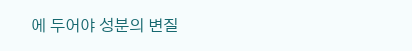에 두어야 성분의 변질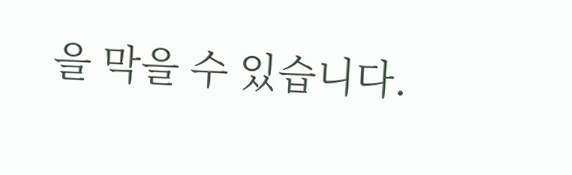을 막을 수 있습니다.